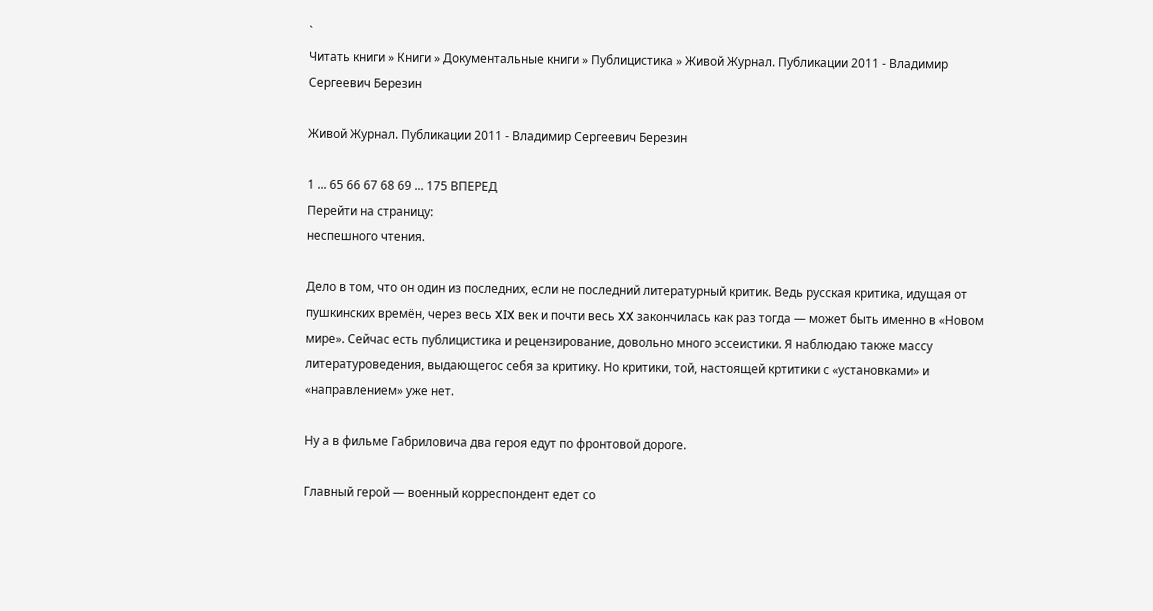`
Читать книги » Книги » Документальные книги » Публицистика » Живой Журнал. Публикации 2011 - Владимир Сергеевич Березин

Живой Журнал. Публикации 2011 - Владимир Сергеевич Березин

1 ... 65 66 67 68 69 ... 175 ВПЕРЕД
Перейти на страницу:
неспешного чтения.

Дело в том, что он один из последних, если не последний литературный критик. Ведь русская критика, идущая от пушкинских времён, через весь XIX век и почти весь XX закончилась как раз тогда — может быть именно в «Новом мире». Сейчас есть публицистика и рецензирование, довольно много эссеистики. Я наблюдаю также массу литературоведения, выдающегос себя за критику. Но критики, той, настоящей кртитики с «установками» и «направлением» уже нет.

Ну а в фильме Габриловича два героя едут по фронтовой дороге.

Главный герой — военный корреспондент едет со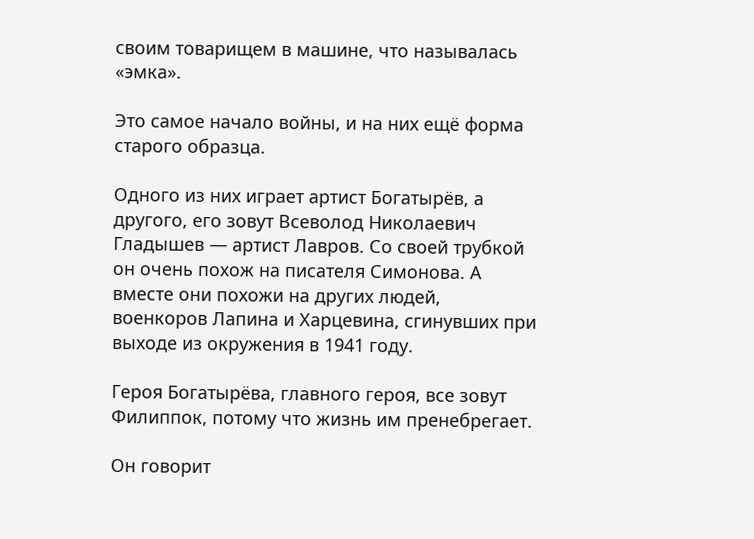своим товарищем в машине, что называлась «эмка».

Это самое начало войны, и на них ещё форма старого образца.

Одного из них играет артист Богатырёв, а другого, его зовут Всеволод Николаевич Гладышев — артист Лавров. Со своей трубкой он очень похож на писателя Симонова. А вместе они похожи на других людей, военкоров Лапина и Харцевина, сгинувших при выходе из окружения в 1941 году.

Героя Богатырёва, главного героя, все зовут Филиппок, потому что жизнь им пренебрегает.

Он говорит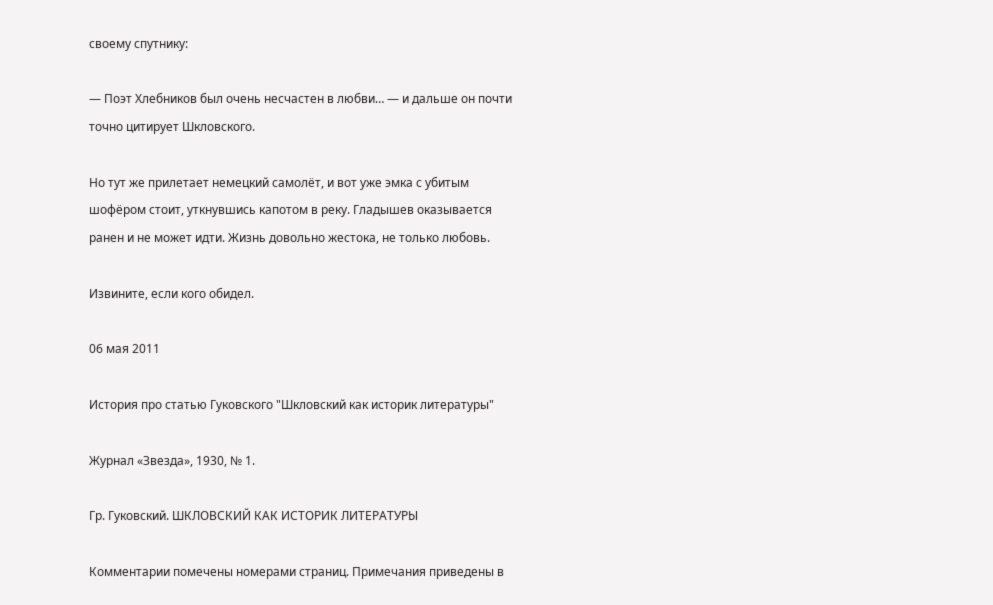своему спутнику:

— Поэт Хлебников был очень несчастен в любви… — и дальше он почти точно цитирует Шкловского.

Но тут же прилетает немецкий самолёт, и вот уже эмка с убитым шофёром стоит, уткнувшись капотом в реку. Гладышев оказывается ранен и не может идти. Жизнь довольно жестока, не только любовь.

Извините, если кого обидел.

06 мая 2011

История про статью Гуковского "Шкловский как историк литературы"

Журнал «Звезда», 1930, № 1.

Гр. Гуковский. ШКЛОВСКИЙ КАК ИСТОРИК ЛИТЕРАТУРЫ

Комментарии помечены номерами страниц. Примечания приведены в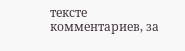тексте комментариев, за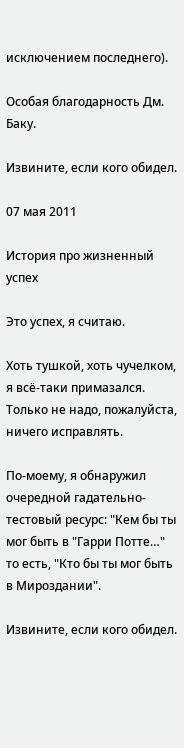исключением последнего).

Особая благодарность Дм. Баку.

Извините, если кого обидел.

07 мая 2011

История про жизненный успех

Это успех, я считаю.

Хоть тушкой, хоть чучелком, я всё-таки примазался. Только не надо, пожалуйста, ничего исправлять.

По-моему, я обнаружил очередной гадательно-тестовый ресурс: "Кем бы ты мог быть в "Гарри Потте…" то есть, "Кто бы ты мог быть в Мироздании".

Извините, если кого обидел.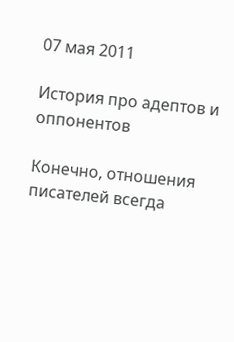07 мая 2011

История про адептов и оппонентов

Конечно, отношения писателей всегда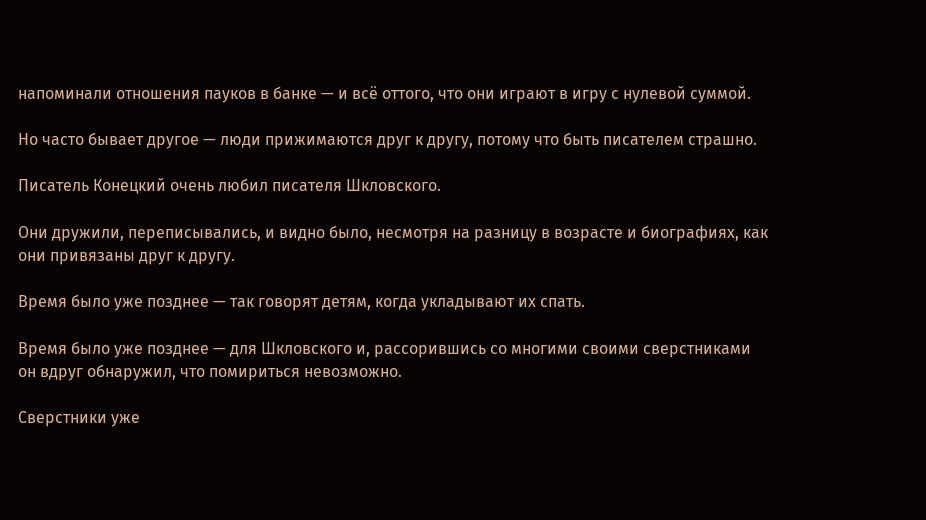напоминали отношения пауков в банке — и всё оттого, что они играют в игру с нулевой суммой.

Но часто бывает другое — люди прижимаются друг к другу, потому что быть писателем страшно.

Писатель Конецкий очень любил писателя Шкловского.

Они дружили, переписывались, и видно было, несмотря на разницу в возрасте и биографиях, как они привязаны друг к другу.

Время было уже позднее — так говорят детям, когда укладывают их спать.

Время было уже позднее — для Шкловского и, рассорившись со многими своими сверстниками он вдруг обнаружил, что помириться невозможно.

Сверстники уже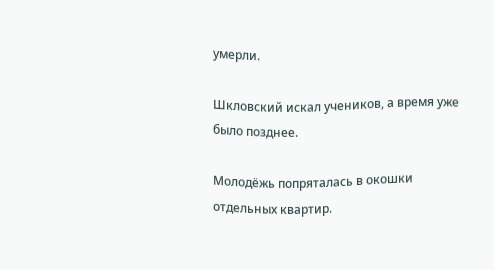умерли.

Шкловский искал учеников, а время уже было позднее.

Молодёжь попряталась в окошки отдельных квартир.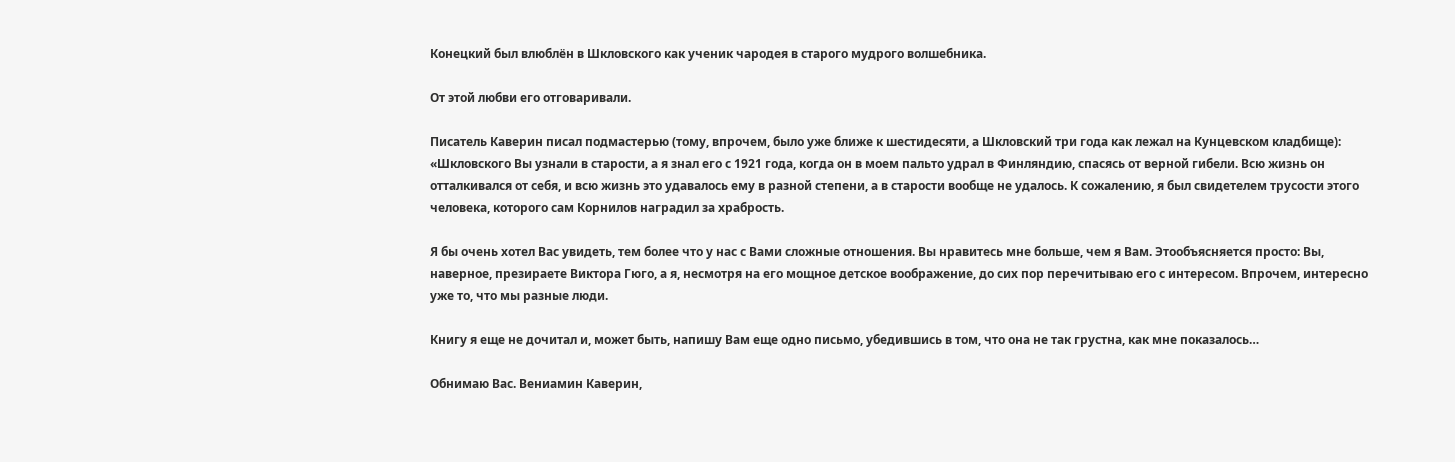Конецкий был влюблён в Шкловского как ученик чародея в старого мудрого волшебника.

От этой любви его отговаривали.

Писатель Каверин писал подмастерью (тому, впрочем, было уже ближе к шестидесяти, а Шкловский три года как лежал на Кунцевском кладбище): «Шкловского Вы узнали в старости, а я знал его с 1921 года, когда он в моем пальто удрал в Финляндию, спасясь от верной гибели. Всю жизнь он отталкивался от себя, и всю жизнь это удавалось ему в разной степени, а в старости вообще не удалось. К сожалению, я был свидетелем трусости этого человека, которого сам Корнилов наградил за храбрость.

Я бы очень хотел Вас увидеть, тем более что у нас с Вами сложные отношения. Вы нравитесь мне больше, чем я Вам. Этообъясняется просто: Вы, наверное, презираете Виктора Гюго, а я, несмотря на его мощное детское воображение, до сих пор перечитываю его с интересом. Впрочем, интересно уже то, что мы разные люди.

Книгу я еще не дочитал и, может быть, напишу Вам еще одно письмо, убедившись в том, что она не так грустна, как мне показалось…

Обнимаю Вас. Вениамин Каверин,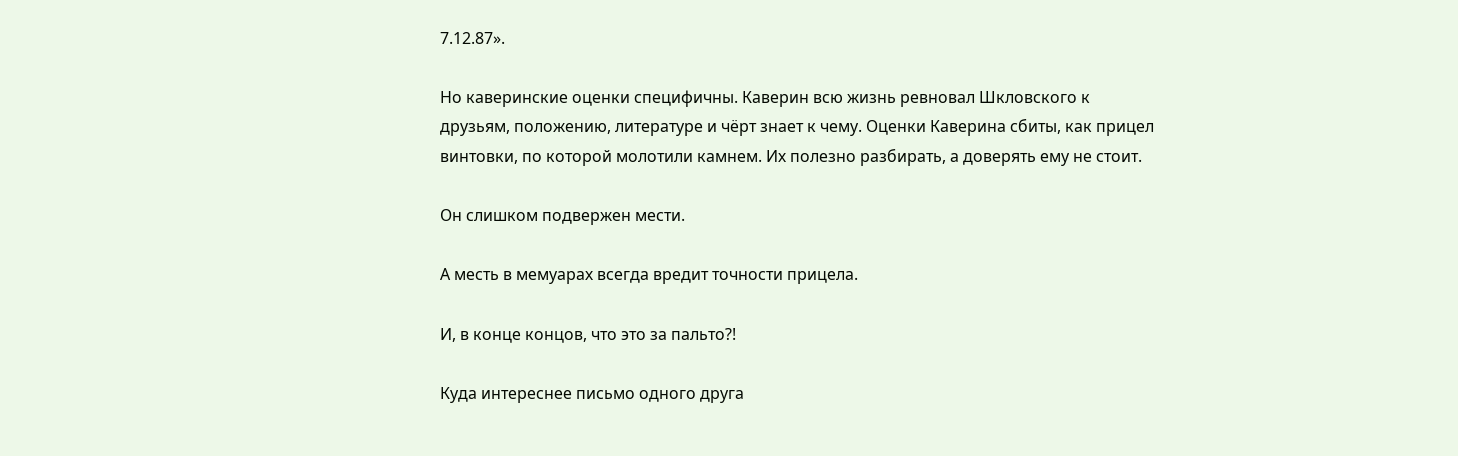7.12.87».

Но каверинские оценки специфичны. Каверин всю жизнь ревновал Шкловского к друзьям, положению, литературе и чёрт знает к чему. Оценки Каверина сбиты, как прицел винтовки, по которой молотили камнем. Их полезно разбирать, а доверять ему не стоит.

Он слишком подвержен мести.

А месть в мемуарах всегда вредит точности прицела.

И, в конце концов, что это за пальто?!

Куда интереснее письмо одного друга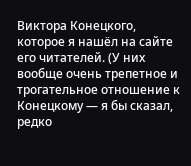Виктора Конецкого, которое я нашёл на сайте его читателей. (У них вообще очень трепетное и трогательное отношение к Конецкому — я бы сказал, редко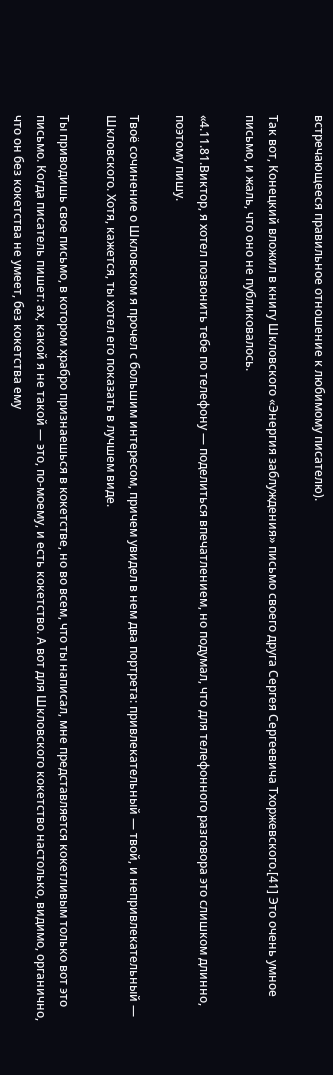встречающееся правильное отношение к любимому писателю).

Так вот, Конецкий вложил в книгу Шкловского «Энергия заблуждения» письмо своего друга Сергея Сергеевича Тхоржевского.[41] Это очень умное письмо, и жаль, что оно не публиковалось.

«4.11.81.Виктор, я хотел позвонить тебе по телефону — поделиться впечатлением, но подумал, что для телефонного разговора это слишком длинно, поэтому пишу.

Твоё сочинение о Шкловском я прочел с большим интересом, причем увидел в нем два портрета: привлекательный — твой, и непривлекательный — Шкловского. Хотя, кажется, ты хотел его показать в лучшем виде.

Ты приводишь свое письмо, в котором храбро признаешься в кокетстве, но во всем, что ты написал, мне представляется кокетливым только вот это письмо. Когда писатель пишет: ах, какой я не такой — это, по-моему, и есть кокетство. А вот для Шкловского кокетство настолько, видимо, органично, что он без кокетства не умеет, без кокетства ему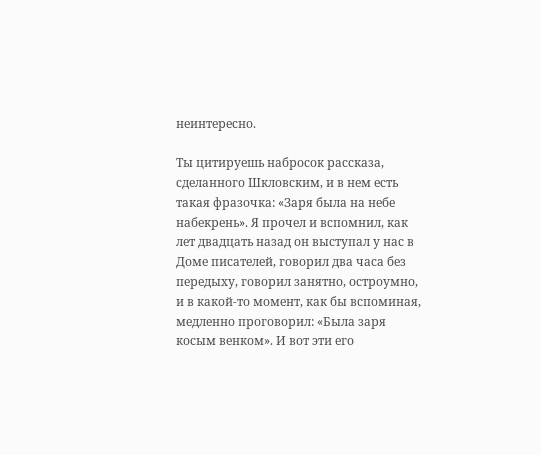неинтересно.

Ты цитируешь набросок рассказа, сделанного Шкловским, и в нем есть такая фразочка: «Заря была на небе набекрень». Я прочел и вспомнил, как лет двадцать назад он выступал у нас в Доме писателей, говорил два часа без передыху, говорил занятно, остроумно, и в какой-то момент, как бы вспоминая, медленно проговорил: «Была заря косым венком». И вот эти его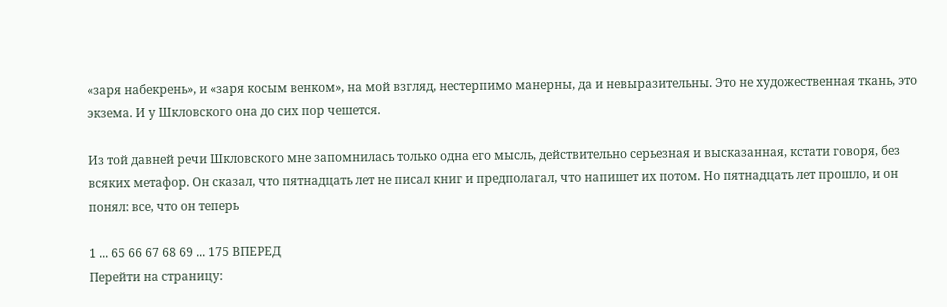«заря набекрень», и «заря косым венком», на мой взгляд, нестерпимо манерны, да и невыразительны. Это не художественная ткань, это экзема. И у Шкловского она до сих пор чешется.

Из той давней речи Шкловского мне запомнилась только одна его мысль, действительно серьезная и высказанная, кстати говоря, без всяких метафор. Он сказал, что пятнадцать лет не писал книг и предполагал, что напишет их потом. Но пятнадцать лет прошло, и он понял: все, что он теперь

1 ... 65 66 67 68 69 ... 175 ВПЕРЕД
Перейти на страницу: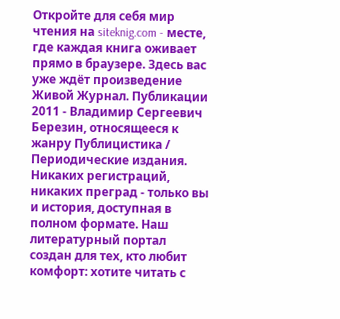Откройте для себя мир чтения на siteknig.com - месте, где каждая книга оживает прямо в браузере. Здесь вас уже ждёт произведение Живой Журнал. Публикации 2011 - Владимир Сергеевич Березин, относящееся к жанру Публицистика / Периодические издания. Никаких регистраций, никаких преград - только вы и история, доступная в полном формате. Наш литературный портал создан для тех, кто любит комфорт: хотите читать с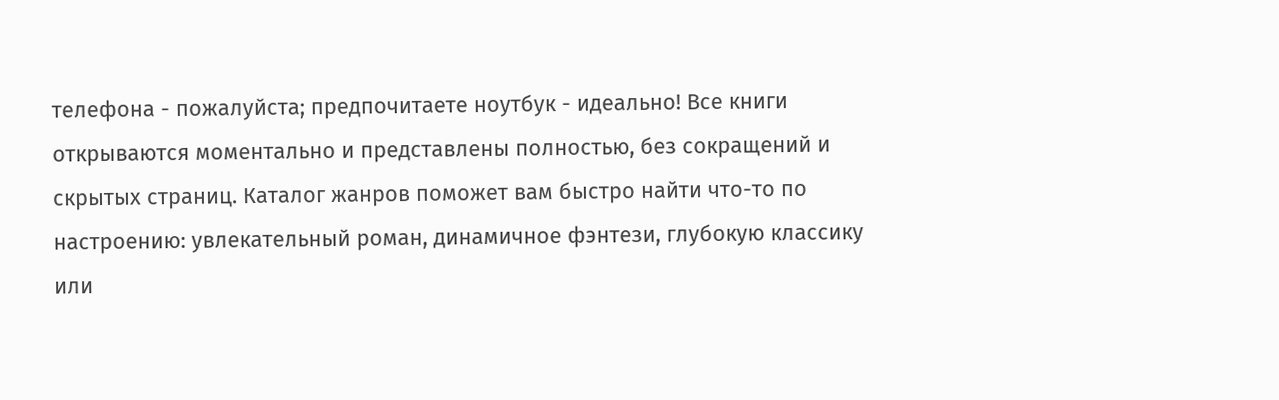телефона - пожалуйста; предпочитаете ноутбук - идеально! Все книги открываются моментально и представлены полностью, без сокращений и скрытых страниц. Каталог жанров поможет вам быстро найти что-то по настроению: увлекательный роман, динамичное фэнтези, глубокую классику или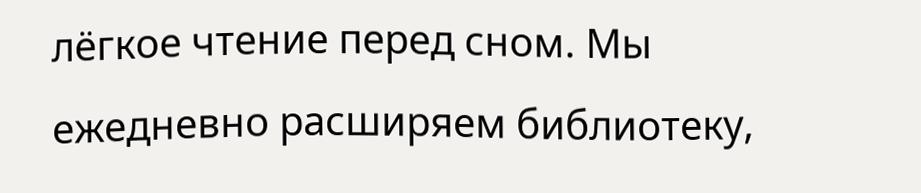лёгкое чтение перед сном. Мы ежедневно расширяем библиотеку,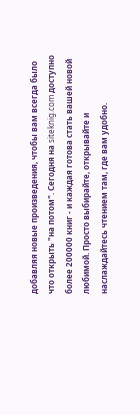добавляя новые произведения, чтобы вам всегда было что открыть "на потом". Сегодня на siteknig.com доступно более 200000 книг - и каждая готова стать вашей новой любимой. Просто выбирайте, открывайте и наслаждайтесь чтением там, где вам удобно.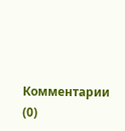Комментарии (0)